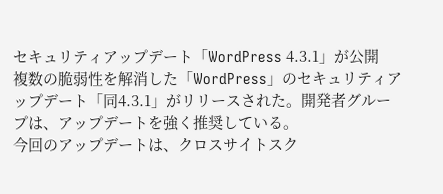セキュリティアップデート「WordPress 4.3.1」が公開
複数の脆弱性を解消した「WordPress」のセキュリティアップデート「同4.3.1」がリリースされた。開発者グループは、アップデートを強く推奨している。
今回のアップデートは、クロスサイトスク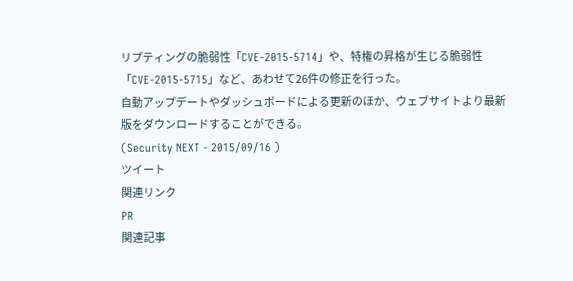リプティングの脆弱性「CVE-2015-5714」や、特権の昇格が生じる脆弱性「CVE-2015-5715」など、あわせて26件の修正を行った。
自動アップデートやダッシュボードによる更新のほか、ウェブサイトより最新版をダウンロードすることができる。
(Security NEXT - 2015/09/16 )
ツイート
関連リンク
PR
関連記事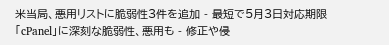米当局、悪用リストに脆弱性3件を追加 - 最短で5月3日対応期限
「cPanel」に深刻な脆弱性、悪用も - 修正や侵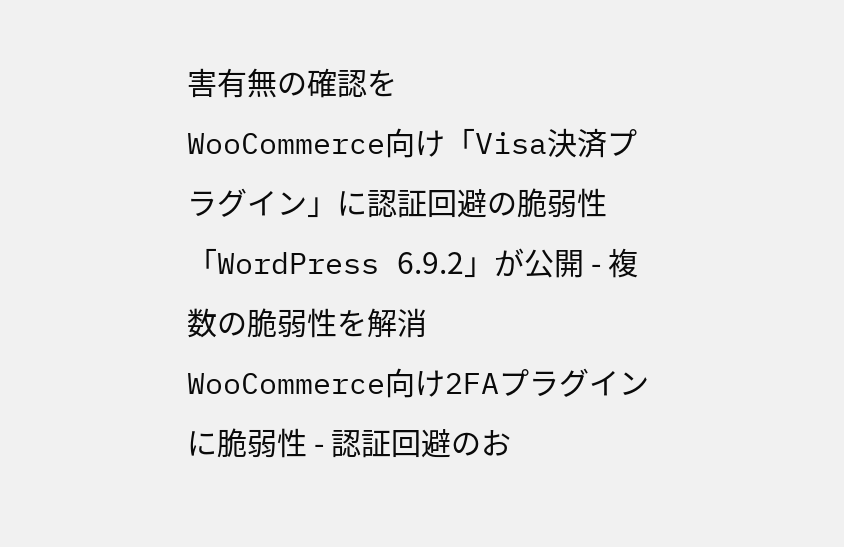害有無の確認を
WooCommerce向け「Visa決済プラグイン」に認証回避の脆弱性
「WordPress 6.9.2」が公開 - 複数の脆弱性を解消
WooCommerce向け2FAプラグインに脆弱性 - 認証回避のお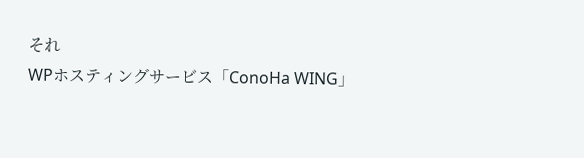それ
WPホスティングサービス「ConoHa WING」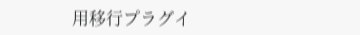用移行プラグイ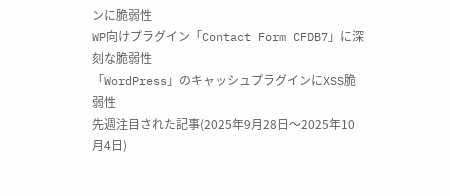ンに脆弱性
WP向けプラグイン「Contact Form CFDB7」に深刻な脆弱性
「WordPress」のキャッシュプラグインにXSS脆弱性
先週注目された記事(2025年9月28日〜2025年10月4日)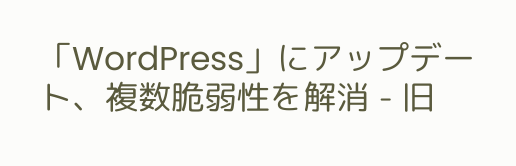「WordPress」にアップデート、複数脆弱性を解消 - 旧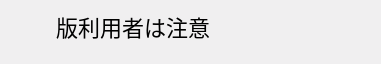版利用者は注意